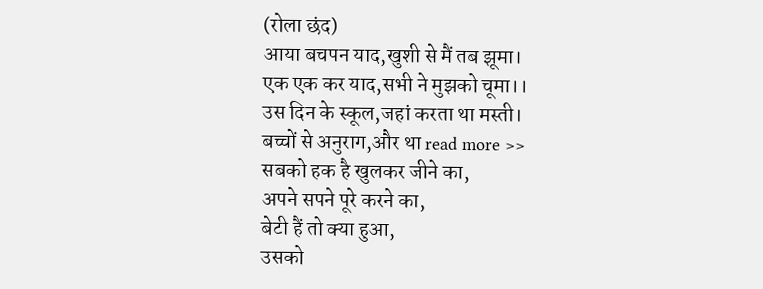(रोला छंद)
आया बचपन याद,खुशी से मैं तब झूमा।
एक एक कर याद,सभी ने मुझको चूमा।।
उस दिन के स्कूल,जहां करता था मस्ती।
बच्चों से अनुराग,और था read more >>
सबको हक है खुलकर जीने का,
अपने सपने पूरे करने का,
बेटी हैं तो क्या हुआ,
उसको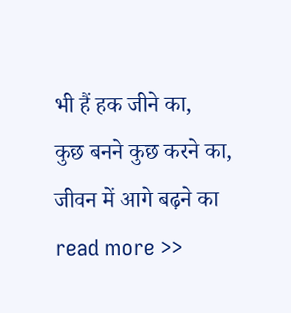भी हैं हक जीने का,
कुछ बनने कुछ करने का,
जीवन में आगे बढ़ने का read more >>